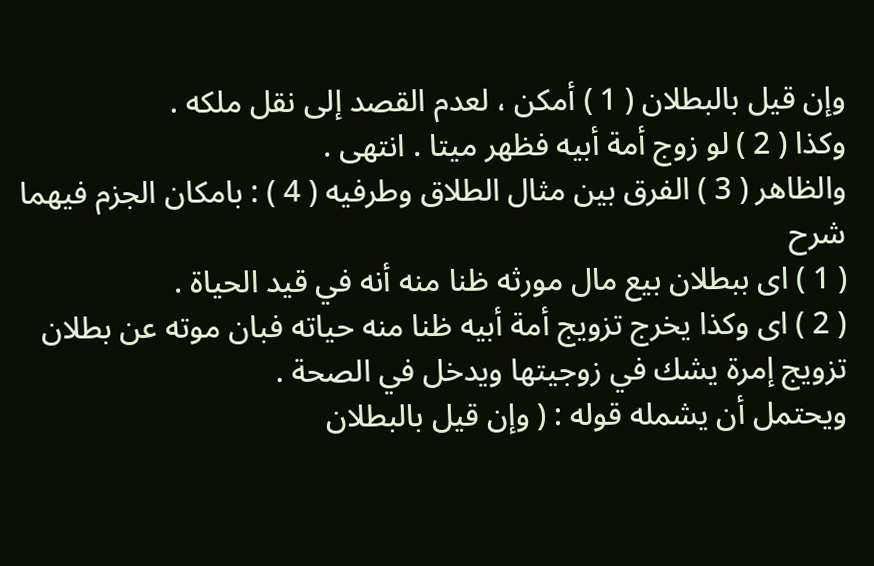وإن قيل بالبطلان ( 1 ) أمكن ، لعدم القصد إلى نقل ملكه .
وكذا ( 2 ) لو زوج أمة أبيه فظهر ميتا . انتهى .
والظاهر ( 3 ) الفرق بين مثال الطلاق وطرفيه ( 4 ) : بامكان الجزم فيهما
شرح
( 1 ) اى ببطلان بيع مال مورثه ظنا منه أنه في قيد الحياة .
( 2 ) اى وكذا يخرج تزويج أمة أبيه ظنا منه حياته فبان موته عن بطلان تزويج إمرة يشك في زوجيتها ويدخل في الصحة .
ويحتمل أن يشمله قوله : ( وإن قيل بالبطلان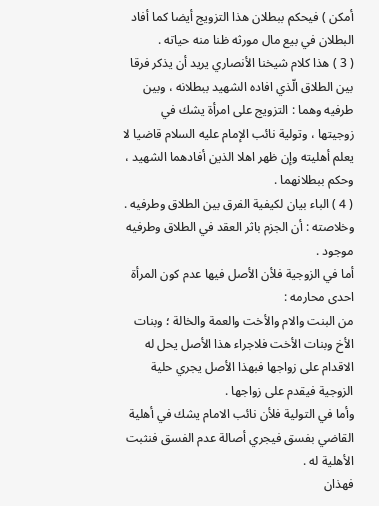أمكن ) فيحكم ببطلان هذا التزويج أيضا كما أفاد البطلان في بيع مال مورثه ظنا منه حياته .
( 3 ) هذا كلام شيخنا الأنصاري يريد أن يذكر فرقا بين الطلاق الّذي افاده الشهيد ببطلانه ، وبين طرفيه وهما : التزويج على امرأة يشك في زوجيتها ، وتولية نائب الإمام عليه السلام قاضيا لا يعلم أهليته وإن ظهر اهلا الذين أفادهما الشهيد ، وحكم ببطلانهما .
( 4 ) الباء بيان لكيفية الفرق بين الطلاق وطرفيه .
وخلاصته : أن الجزم باثر العقد في الطلاق وطرفيه موجود .
أما في الزوجية فلأن الأصل فيها عدم كون المرأة احدى محارمه :
من البنت والام والأخت والعمة والخالة ؛ وبنات الأخ وبنات الأخت فلاجراء هذا الأصل يحل له الاقدام على زواجها فبهذا الأصل يجري حلية الزوجية فيقدم على زواجها .
وأما في التولية فلأن نائب الامام يشك في أهلية القاضي بفسق فيجري أصالة عدم الفسق فنثبت الأهلية له .
فهذان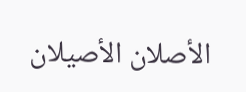الأصلان الأصيلان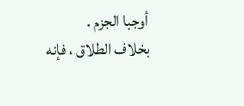أوجبا الجزم .
بخلاف الطلاق ، فإنه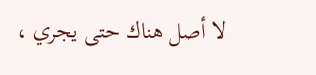لا أصل هناك حتى يجري ،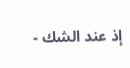إذ عند الشك -